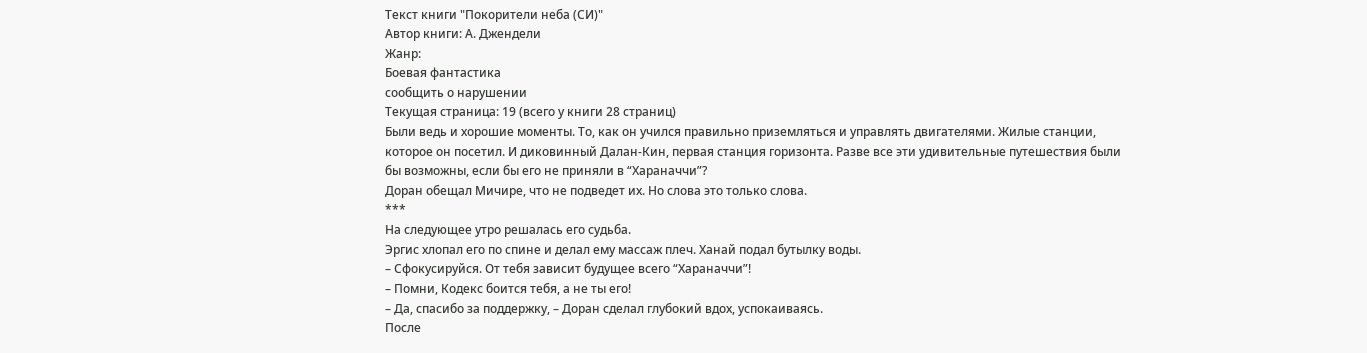Текст книги "Покорители неба (СИ)"
Автор книги: А. Джендели
Жанр:
Боевая фантастика
сообщить о нарушении
Текущая страница: 19 (всего у книги 28 страниц)
Были ведь и хорошие моменты. То, как он учился правильно приземляться и управлять двигателями. Жилые станции, которое он посетил. И диковинный Далан-Кин, первая станция горизонта. Разве все эти удивительные путешествия были бы возможны, если бы его не приняли в “Хараначчи”?
Доран обещал Мичире, что не подведет их. Но слова это только слова.
***
На следующее утро решалась его судьба.
Эргис хлопал его по спине и делал ему массаж плеч. Ханай подал бутылку воды.
– Сфокусируйся. От тебя зависит будущее всего “Хараначчи”!
– Помни, Кодекс боится тебя, а не ты его!
– Да, спасибо за поддержку, – Доран сделал глубокий вдох, успокаиваясь.
После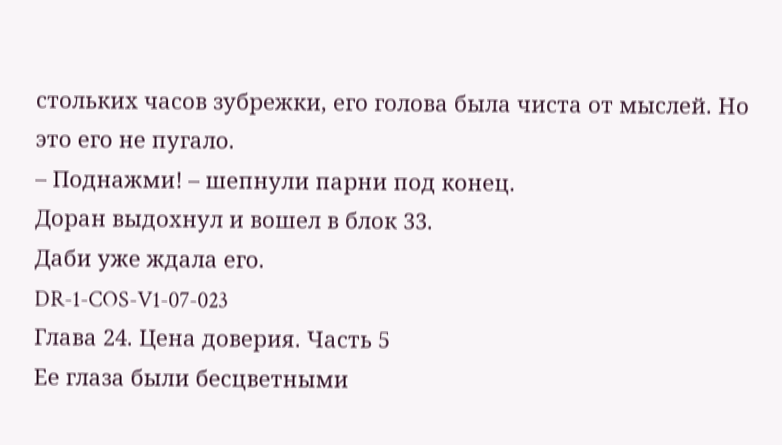стольких часов зубрежки, его голова была чиста от мыслей. Но это его не пугало.
– Поднажми! – шепнули парни под конец.
Доран выдохнул и вошел в блок 33.
Даби уже ждала его.
DR-1-COS-V1-07-023
Глава 24. Цена доверия. Часть 5
Ее глаза были бесцветными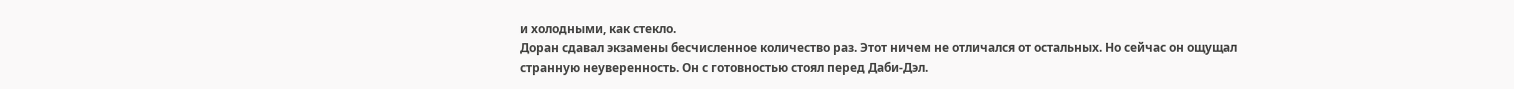и холодными, как стекло.
Доран сдавал экзамены бесчисленное количество раз. Этот ничем не отличался от остальных. Но сейчас он ощущал странную неуверенность. Он с готовностью стоял перед Даби-Дэл.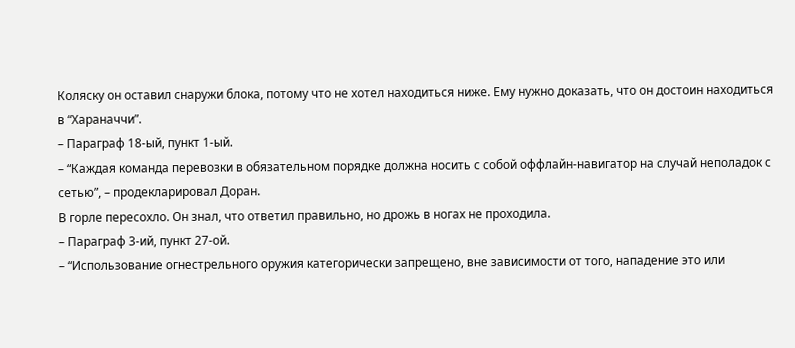Коляску он оставил снаружи блока, потому что не хотел находиться ниже. Ему нужно доказать, что он достоин находиться в “Хараначчи”.
– Параграф 18-ый, пункт 1-ый.
– “Каждая команда перевозки в обязательном порядке должна носить с собой оффлайн-навигатор на случай неполадок с сетью”, – продекларировал Доран.
В горле пересохло. Он знал, что ответил правильно, но дрожь в ногах не проходила.
– Параграф 3-ий, пункт 27-ой.
– “Использование огнестрельного оружия категорически запрещено, вне зависимости от того, нападение это или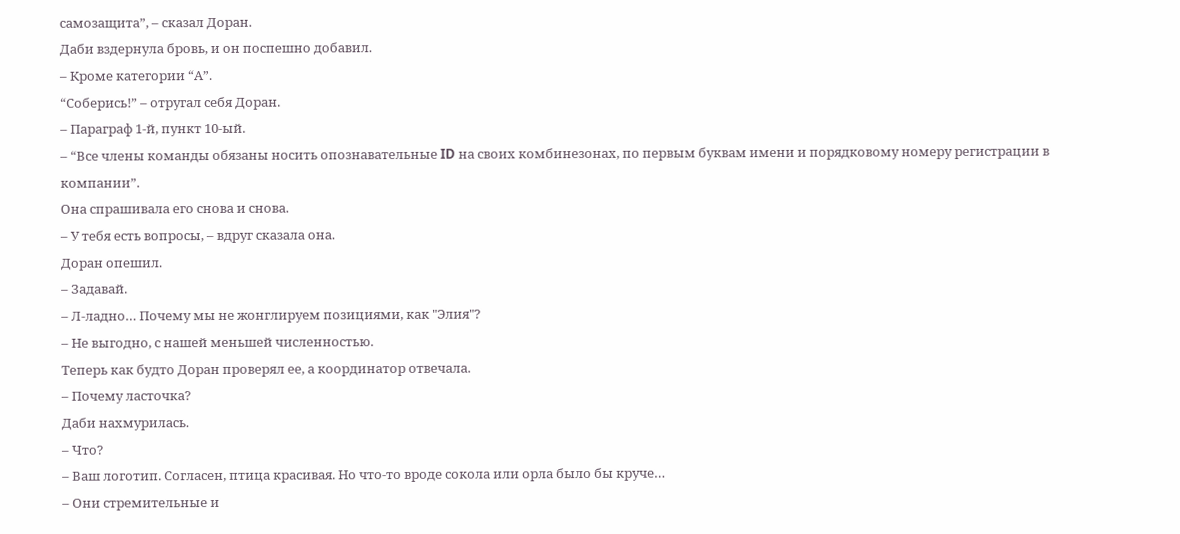самозащита”, – сказал Доран.
Даби вздернула бровь, и он поспешно добавил.
– Кроме категории “А”.
“Соберись!” – отругал себя Доран.
– Параграф 1-й, пункт 10-ый.
– “Все члены команды обязаны носить опознавательные ID на своих комбинезонах, по первым буквам имени и порядковому номеру регистрации в компании”.
Она спрашивала его снова и снова.
– У тебя есть вопросы, – вдруг сказала она.
Доран опешил.
– Задавай.
– Л-ладно… Почему мы не жонглируем позициями, как "Элия"?
– Не выгодно, с нашей меньшей численностью.
Теперь как будто Доран проверял ее, а координатор отвечала.
– Почему ласточка?
Даби нахмурилась.
– Что?
– Ваш логотип. Согласен, птица красивая. Но что-то вроде сокола или орла было бы круче…
– Они стремительные и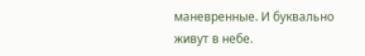маневренные. И буквально живут в небе.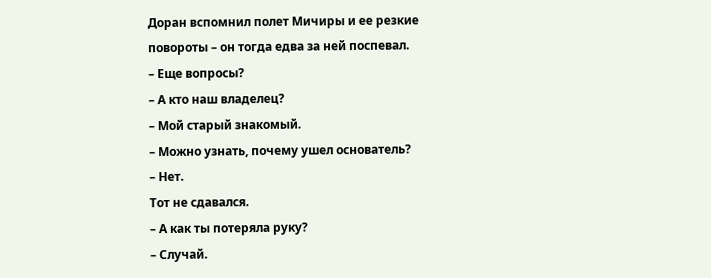Доран вспомнил полет Мичиры и ее резкие повороты – он тогда едва за ней поспевал.
– Еще вопросы?
– А кто наш владелец?
– Мой старый знакомый.
– Можно узнать, почему ушел основатель?
– Нет.
Тот не сдавался.
– А как ты потеряла руку?
– Случай.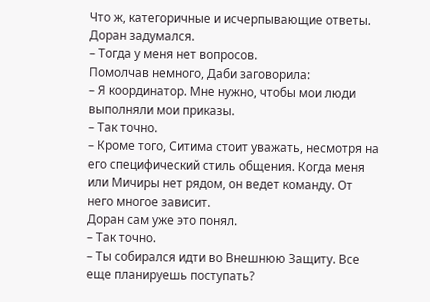Что ж, категоричные и исчерпывающие ответы. Доран задумался.
– Тогда у меня нет вопросов.
Помолчав немного, Даби заговорила:
– Я координатор. Мне нужно, чтобы мои люди выполняли мои приказы.
– Так точно.
– Кроме того, Ситима стоит уважать, несмотря на его специфический стиль общения. Когда меня или Мичиры нет рядом, он ведет команду. От него многое зависит.
Доран сам уже это понял.
– Так точно.
– Ты собирался идти во Внешнюю Защиту. Все еще планируешь поступать?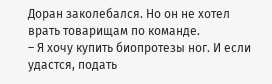Доран заколебался. Но он не хотел врать товарищам по команде.
– Я хочу купить биопротезы ног. И если удастся, подать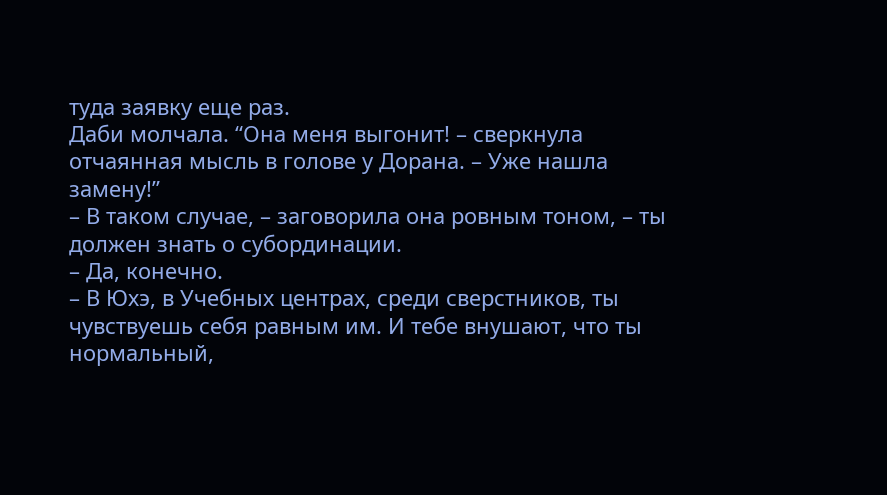туда заявку еще раз.
Даби молчала. “Она меня выгонит! – сверкнула отчаянная мысль в голове у Дорана. – Уже нашла замену!”
– В таком случае, – заговорила она ровным тоном, – ты должен знать о субординации.
– Да, конечно.
– В Юхэ, в Учебных центрах, среди сверстников, ты чувствуешь себя равным им. И тебе внушают, что ты нормальный,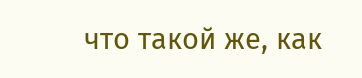что такой же, как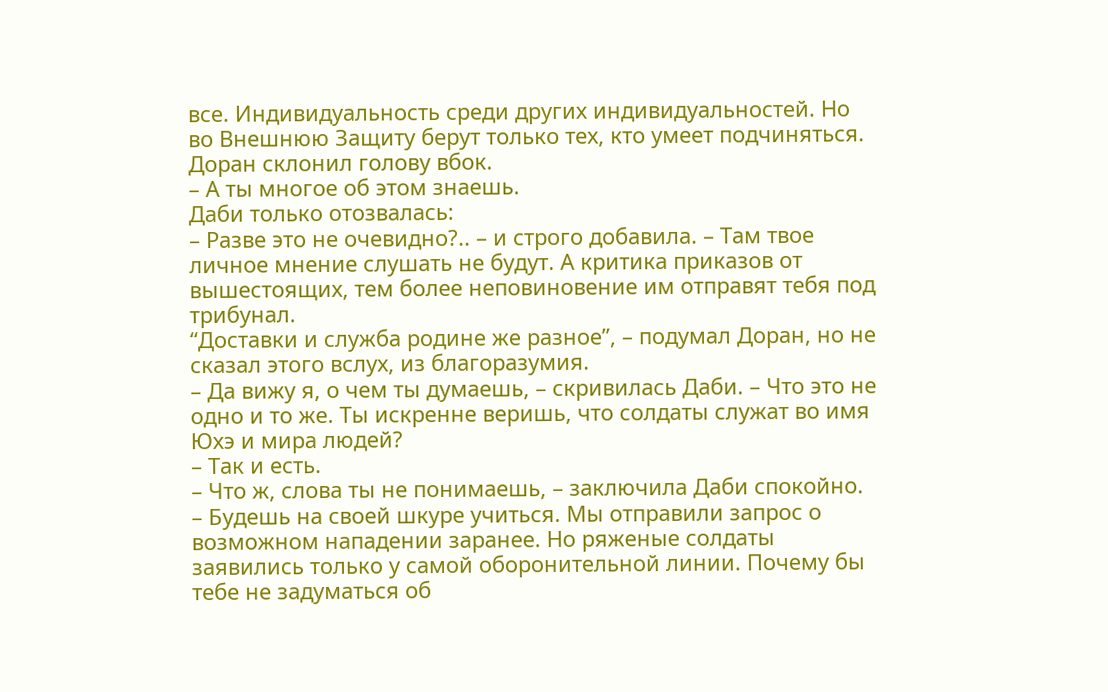все. Индивидуальность среди других индивидуальностей. Но во Внешнюю Защиту берут только тех, кто умеет подчиняться.
Доран склонил голову вбок.
– А ты многое об этом знаешь.
Даби только отозвалась:
– Разве это не очевидно?.. – и строго добавила. – Там твое личное мнение слушать не будут. А критика приказов от вышестоящих, тем более неповиновение им отправят тебя под трибунал.
“Доставки и служба родине же разное”, – подумал Доран, но не сказал этого вслух, из благоразумия.
– Да вижу я, о чем ты думаешь, – скривилась Даби. – Что это не одно и то же. Ты искренне веришь, что солдаты служат во имя Юхэ и мира людей?
– Так и есть.
– Что ж, слова ты не понимаешь, – заключила Даби спокойно. – Будешь на своей шкуре учиться. Мы отправили запрос о возможном нападении заранее. Но ряженые солдаты заявились только у самой оборонительной линии. Почему бы тебе не задуматься об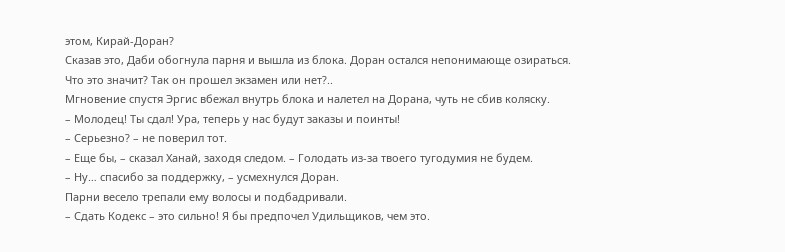этом, Кирай-Доран?
Сказав это, Даби обогнула парня и вышла из блока. Доран остался непонимающе озираться. Что это значит? Так он прошел экзамен или нет?..
Мгновение спустя Эргис вбежал внутрь блока и налетел на Дорана, чуть не сбив коляску.
– Молодец! Ты сдал! Ура, теперь у нас будут заказы и поинты!
– Серьезно? – не поверил тот.
– Еще бы, – сказал Ханай, заходя следом. – Голодать из-за твоего тугодумия не будем.
– Ну… спасибо за поддержку, – усмехнулся Доран.
Парни весело трепали ему волосы и подбадривали.
– Сдать Кодекс – это сильно! Я бы предпочел Удильщиков, чем это.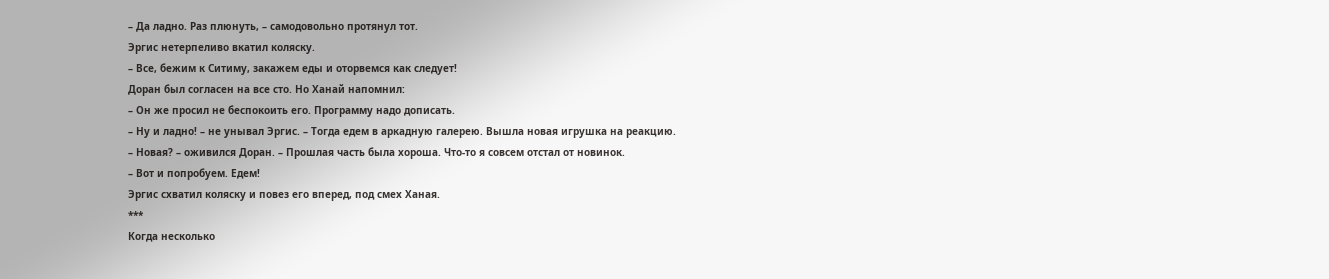– Да ладно. Раз плюнуть, – самодовольно протянул тот.
Эргис нетерпеливо вкатил коляску.
– Все, бежим к Ситиму, закажем еды и оторвемся как следует!
Доран был согласен на все сто. Но Ханай напомнил:
– Он же просил не беспокоить его. Программу надо дописать.
– Ну и ладно! – не унывал Эргис. – Тогда едем в аркадную галерею. Вышла новая игрушка на реакцию.
– Новая? – оживился Доран. – Прошлая часть была хороша. Что-то я совсем отстал от новинок.
– Вот и попробуем. Едем!
Эргис схватил коляску и повез его вперед, под смех Ханая.
***
Когда несколько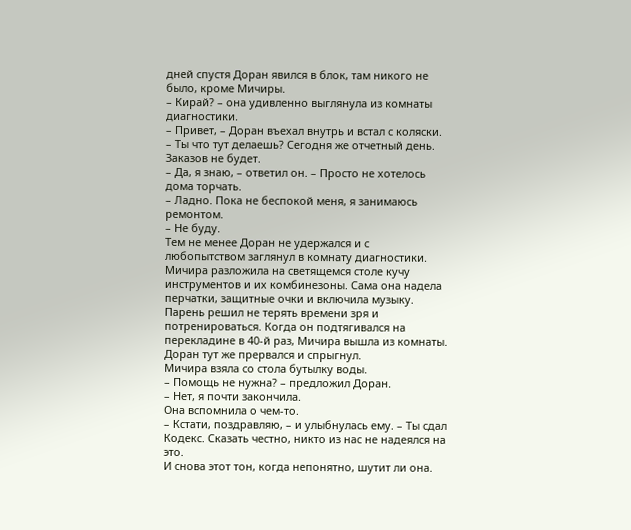дней спустя Доран явился в блок, там никого не было, кроме Мичиры.
– Кирай? – она удивленно выглянула из комнаты диагностики.
– Привет, – Доран въехал внутрь и встал с коляски.
– Ты что тут делаешь? Сегодня же отчетный день. Заказов не будет.
– Да, я знаю, – ответил он. – Просто не хотелось дома торчать.
– Ладно. Пока не беспокой меня, я занимаюсь ремонтом.
– Не буду.
Тем не менее Доран не удержался и с любопытством заглянул в комнату диагностики. Мичира разложила на светящемся столе кучу инструментов и их комбинезоны. Сама она надела перчатки, защитные очки и включила музыку.
Парень решил не терять времени зря и потренироваться. Когда он подтягивался на перекладине в 40-й раз, Мичира вышла из комнаты. Доран тут же прервался и спрыгнул.
Мичира взяла со стола бутылку воды.
– Помощь не нужна? – предложил Доран.
– Нет, я почти закончила.
Она вспомнила о чем-то.
– Кстати, поздравляю, – и улыбнулась ему. – Ты сдал Кодекс. Сказать честно, никто из нас не надеялся на это.
И снова этот тон, когда непонятно, шутит ли она.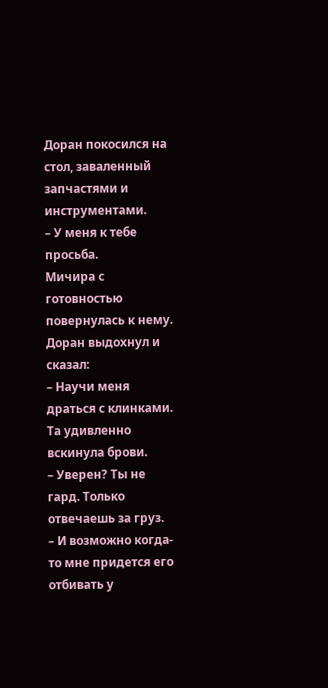Доран покосился на стол, заваленный запчастями и инструментами.
– У меня к тебе просьба.
Мичира с готовностью повернулась к нему. Доран выдохнул и сказал:
– Научи меня драться с клинками.
Та удивленно вскинула брови.
– Уверен? Ты не гард. Только отвечаешь за груз.
– И возможно когда-то мне придется его отбивать у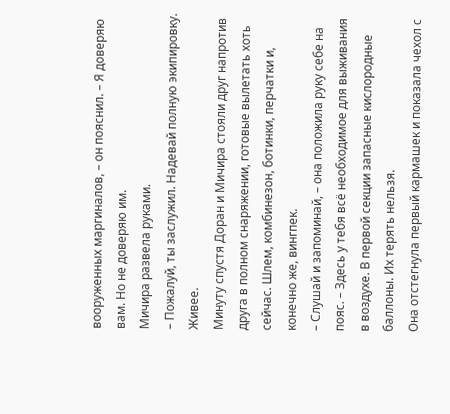вооруженных маргиналов, – он пояснил. – Я доверяю вам. Но не доверяю им.
Мичира развела руками.
– Пожалуй, ты заслужил. Надевай полную экипировку. Живее.
Минуту спустя Доран и Мичира стояли друг напротив друга в полном снаряжении, готовые вылетать хоть сейчас. Шлем, комбинезон, ботинки, перчатки и, конечно же, вингпек.
– Слушай и запоминай, – она положила руку себе на пояс. – Здесь у тебя всё необходимое для выживания в воздухе. В первой секции запасные кислородные баллоны. Их терять нельзя.
Она отстегнула первый кармашек и показала чехол с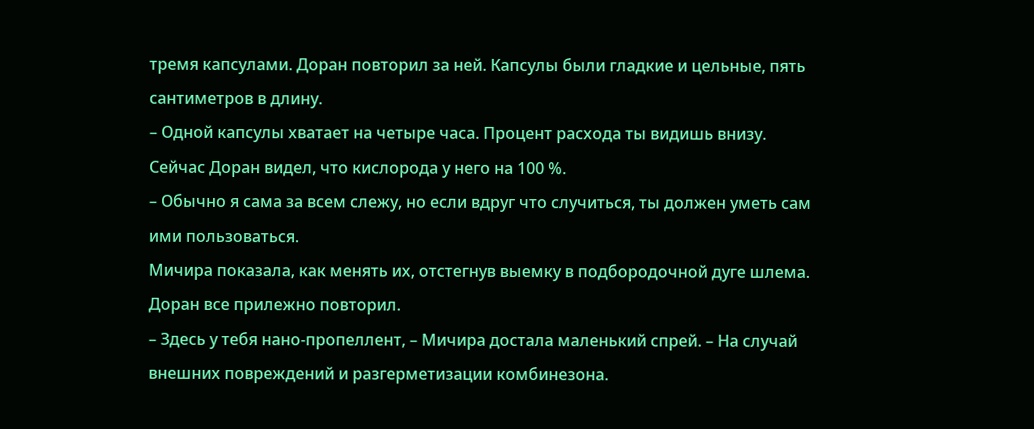тремя капсулами. Доран повторил за ней. Капсулы были гладкие и цельные, пять сантиметров в длину.
– Одной капсулы хватает на четыре часа. Процент расхода ты видишь внизу.
Сейчас Доран видел, что кислорода у него на 100 %.
– Обычно я сама за всем слежу, но если вдруг что случиться, ты должен уметь сам ими пользоваться.
Мичира показала, как менять их, отстегнув выемку в подбородочной дуге шлема. Доран все прилежно повторил.
– Здесь у тебя нано-пропеллент, – Мичира достала маленький спрей. – На случай внешних повреждений и разгерметизации комбинезона.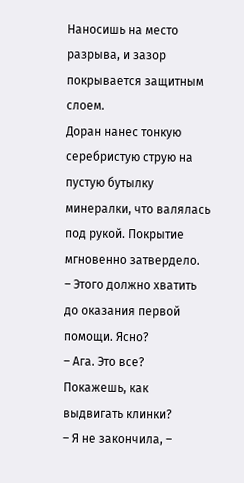Наносишь на место разрыва, и зазор покрывается защитным слоем.
Доран нанес тонкую серебристую струю на пустую бутылку минералки, что валялась под рукой. Покрытие мгновенно затвердело.
– Этого должно хватить до оказания первой помощи. Ясно?
– Ага. Это все? Покажешь, как выдвигать клинки?
– Я не закончила, –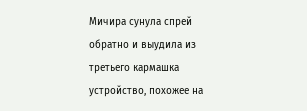Мичира сунула спрей обратно и выудила из третьего кармашка устройство, похожее на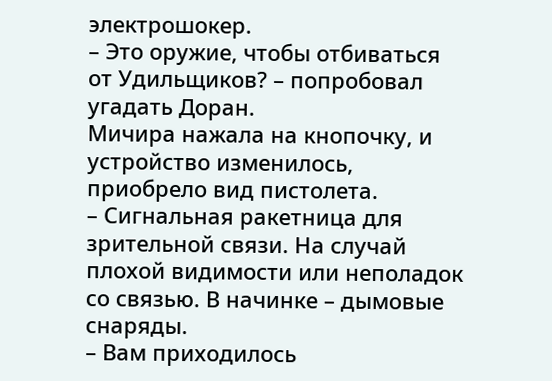электрошокер.
– Это оружие, чтобы отбиваться от Удильщиков? – попробовал угадать Доран.
Мичира нажала на кнопочку, и устройство изменилось, приобрело вид пистолета.
– Сигнальная ракетница для зрительной связи. На случай плохой видимости или неполадок со связью. В начинке – дымовые снаряды.
– Вам приходилось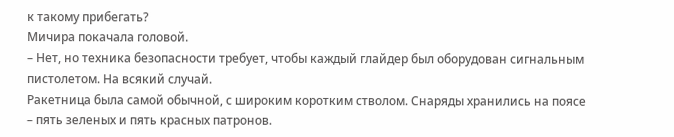к такому прибегать?
Мичира покачала головой.
– Нет, но техника безопасности требует, чтобы каждый глайдер был оборудован сигнальным пистолетом. На всякий случай.
Ракетница была самой обычной, с широким коротким стволом. Снаряды хранились на поясе – пять зеленых и пять красных патронов.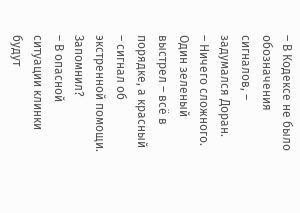– В Кодексе не было обозначения сигналов, – задумался Доран.
– Ничего сложного. Один зеленый выстрел – всё в порядке, а красный – сигнал об экстренной помощи. Запомнил?
– В опасной ситуации клинки будут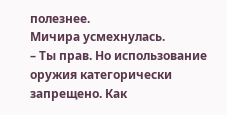полезнее.
Мичира усмехнулась.
– Ты прав. Но использование оружия категорически запрещено. Как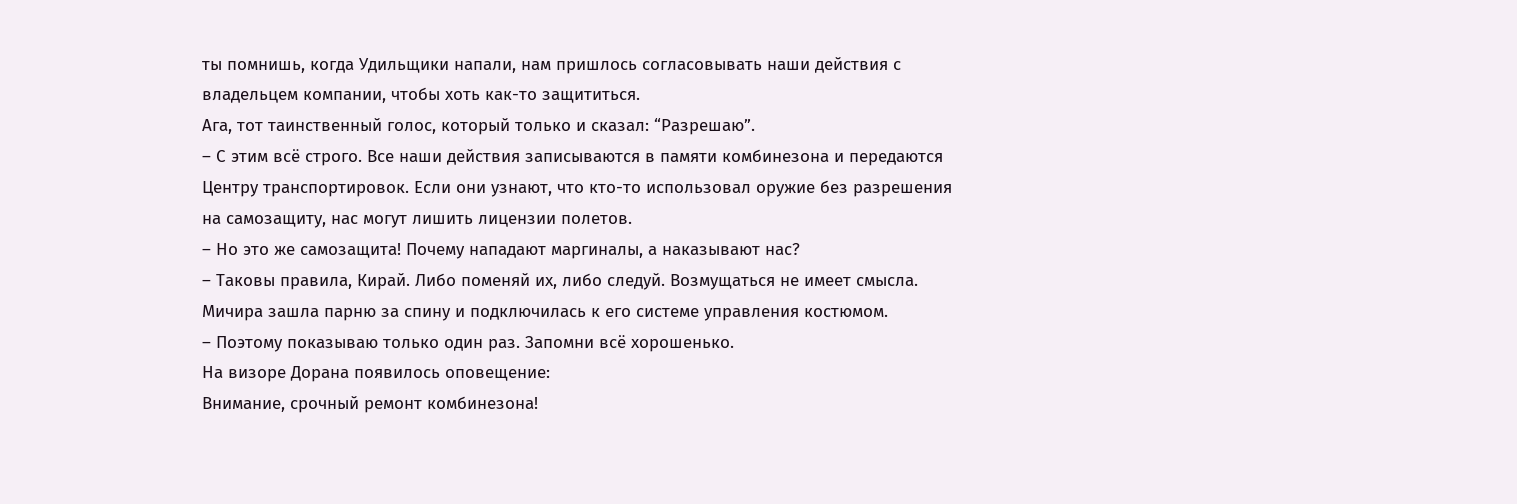ты помнишь, когда Удильщики напали, нам пришлось согласовывать наши действия с владельцем компании, чтобы хоть как-то защититься.
Ага, тот таинственный голос, который только и сказал: “Разрешаю”.
– С этим всё строго. Все наши действия записываются в памяти комбинезона и передаются Центру транспортировок. Если они узнают, что кто-то использовал оружие без разрешения на самозащиту, нас могут лишить лицензии полетов.
– Но это же самозащита! Почему нападают маргиналы, а наказывают нас?
– Таковы правила, Кирай. Либо поменяй их, либо следуй. Возмущаться не имеет смысла.
Мичира зашла парню за спину и подключилась к его системе управления костюмом.
– Поэтому показываю только один раз. Запомни всё хорошенько.
На визоре Дорана появилось оповещение:
Внимание, срочный ремонт комбинезона!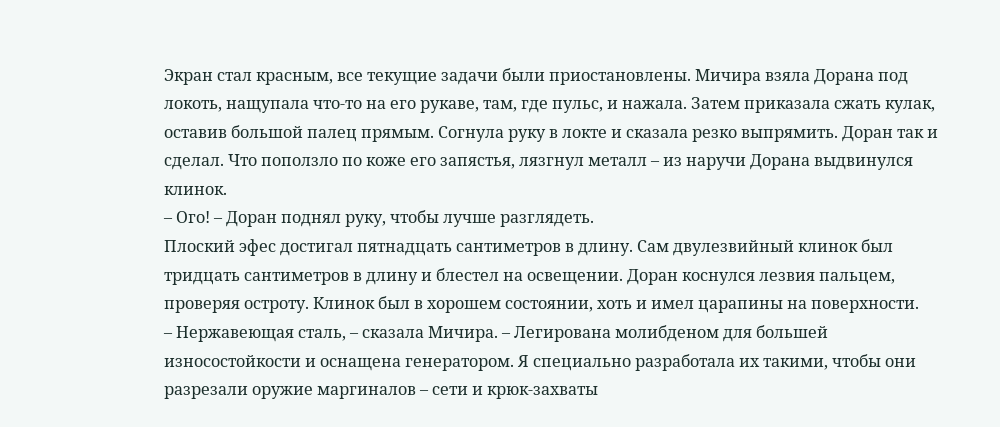Экран стал красным, все текущие задачи были приостановлены. Мичира взяла Дорана под локоть, нащупала что-то на его рукаве, там, где пульс, и нажала. Затем приказала сжать кулак, оставив большой палец прямым. Согнула руку в локте и сказала резко выпрямить. Доран так и сделал. Что поползло по коже его запястья, лязгнул металл – из наручи Дорана выдвинулся клинок.
– Ого! – Доран поднял руку, чтобы лучше разглядеть.
Плоский эфес достигал пятнадцать сантиметров в длину. Сам двулезвийный клинок был тридцать сантиметров в длину и блестел на освещении. Доран коснулся лезвия пальцем, проверяя остроту. Клинок был в хорошем состоянии, хоть и имел царапины на поверхности.
– Нержавеющая сталь, – сказала Мичира. – Легирована молибденом для большей износостойкости и оснащена генератором. Я специально разработала их такими, чтобы они разрезали оружие маргиналов – сети и крюк-захваты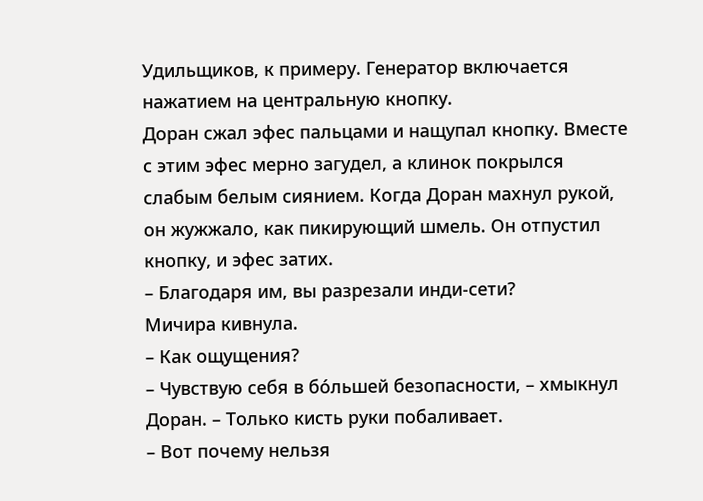Удильщиков, к примеру. Генератор включается нажатием на центральную кнопку.
Доран сжал эфес пальцами и нащупал кнопку. Вместе с этим эфес мерно загудел, а клинок покрылся слабым белым сиянием. Когда Доран махнул рукой, он жужжало, как пикирующий шмель. Он отпустил кнопку, и эфес затих.
– Благодаря им, вы разрезали инди-сети?
Мичира кивнула.
– Как ощущения?
– Чувствую себя в бо́льшей безопасности, – хмыкнул Доран. – Только кисть руки побаливает.
– Вот почему нельзя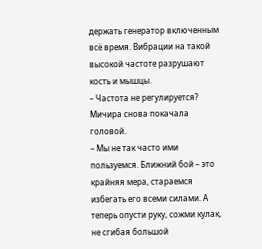держать генератор включенным всё время. Вибрации на такой высокой частоте разрушают кость и мышцы.
– Частота не регулируется?
Мичира снова покачала головой.
– Мы не так часто ими пользуемся. Ближний бой – это крайняя мера, стараемся избегать его всеми силами. А теперь опусти руку, сожми кулак, не сгибая большой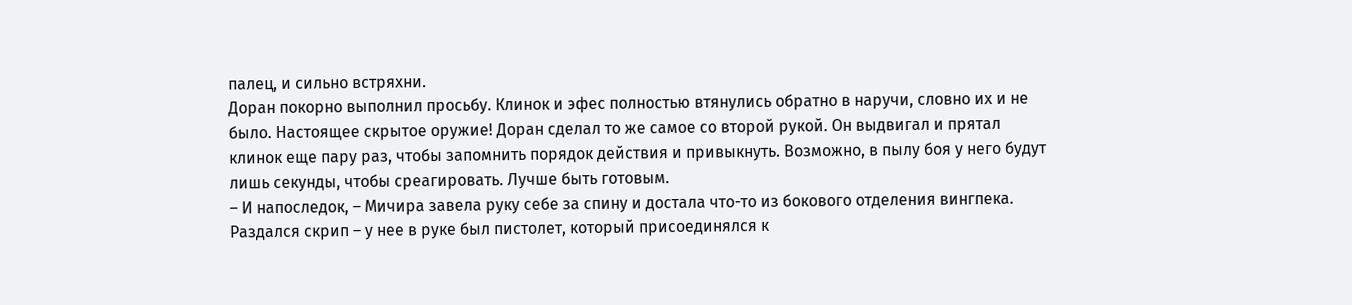палец, и сильно встряхни.
Доран покорно выполнил просьбу. Клинок и эфес полностью втянулись обратно в наручи, словно их и не было. Настоящее скрытое оружие! Доран сделал то же самое со второй рукой. Он выдвигал и прятал клинок еще пару раз, чтобы запомнить порядок действия и привыкнуть. Возможно, в пылу боя у него будут лишь секунды, чтобы среагировать. Лучше быть готовым.
– И напоследок, – Мичира завела руку себе за спину и достала что-то из бокового отделения вингпека. Раздался скрип – у нее в руке был пистолет, который присоединялся к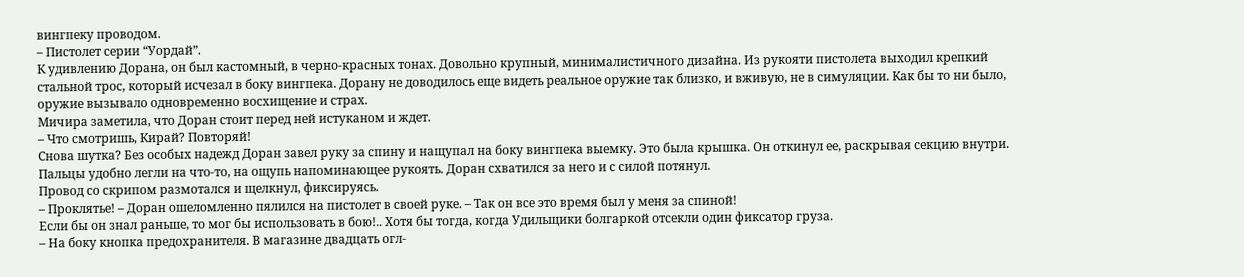вингпеку проводом.
– Пистолет серии “Уордай”.
К удивлению Дорана, он был кастомный, в черно-красных тонах. Довольно крупный, минималистичного дизайна. Из рукояти пистолета выходил крепкий стальной трос, который исчезал в боку вингпека. Дорану не доводилось еще видеть реальное оружие так близко, и вживую, не в симуляции. Как бы то ни было, оружие вызывало одновременно восхищение и страх.
Мичира заметила, что Доран стоит перед ней истуканом и ждет.
– Что смотришь, Кирай? Повторяй!
Снова шутка? Без особых надежд Доран завел руку за спину и нащупал на боку вингпека выемку. Это была крышка. Он откинул ее, раскрывая секцию внутри. Пальцы удобно легли на что-то, на ощупь напоминающее рукоять. Доран схватился за него и с силой потянул.
Провод со скрипом размотался и щелкнул, фиксируясь.
– Проклятье! – Доран ошеломленно пялился на пистолет в своей руке. – Так он все это время был у меня за спиной!
Если бы он знал раньше, то мог бы использовать в бою!.. Хотя бы тогда, когда Удильщики болгаркой отсекли один фиксатор груза.
– На боку кнопка предохранителя. В магазине двадцать огл-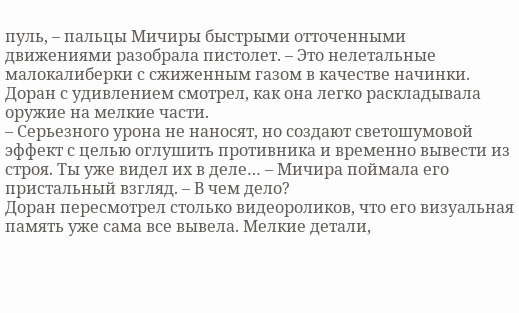пуль, – пальцы Мичиры быстрыми отточенными движениями разобрала пистолет. – Это нелетальные малокалиберки с сжиженным газом в качестве начинки.
Доран с удивлением смотрел, как она легко раскладывала оружие на мелкие части.
– Серьезного урона не наносят, но создают светошумовой эффект с целью оглушить противника и временно вывести из строя. Ты уже видел их в деле… – Мичира поймала его пристальный взгляд. – В чем дело?
Доран пересмотрел столько видеороликов, что его визуальная память уже сама все вывела. Мелкие детали,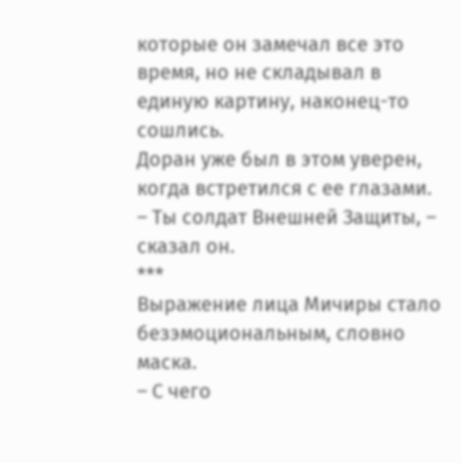которые он замечал все это время, но не складывал в единую картину, наконец-то сошлись.
Доран уже был в этом уверен, когда встретился с ее глазами.
– Ты солдат Внешней Защиты, – сказал он.
***
Выражение лица Мичиры стало безэмоциональным, словно маска.
– С чего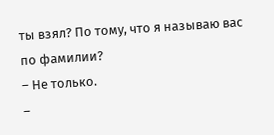ты взял? По тому, что я называю вас по фамилии?
– Не только.
–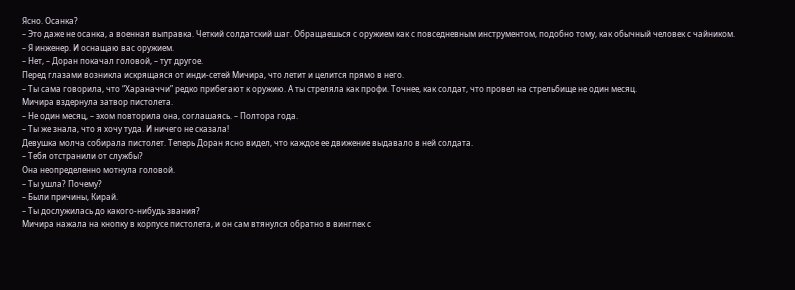Ясно. Осанка?
– Это даже не осанка, а военная выправка. Четкий солдатский шаг. Обращаешься с оружием как с повседневным инструментом, подобно тому, как обычный человек с чайником.
– Я инженер. И оснащаю вас оружием.
– Нет, – Доран покачал головой, – тут другое.
Перед глазами возникла искрящаяся от инди-сетей Мичира, что летит и целится прямо в него.
– Ты сама говорила, что “Хараначчи” редко прибегают к оружию. А ты стреляла как профи. Точнее, как солдат, что провел на стрельбище не один месяц.
Мичира вздернула затвор пистолета.
– Не один месяц, – эхом повторила она, соглашаясь. – Полтора года.
– Ты же знала, что я хочу туда. И ничего не сказала!
Девушка молча собирала пистолет. Теперь Доран ясно видел, что каждое ее движение выдавало в ней солдата.
– Тебя отстранили от службы?
Она неопределенно мотнула головой.
– Ты ушла? Почему?
– Были причины, Кирай.
– Ты дослужилась до какого-нибудь звания?
Мичира нажала на кнопку в корпусе пистолета, и он сам втянулся обратно в вингпек с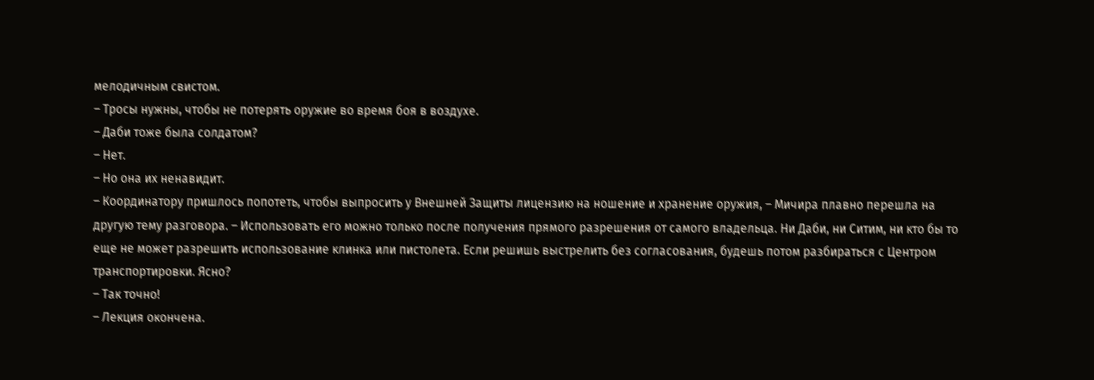мелодичным свистом.
– Тросы нужны, чтобы не потерять оружие во время боя в воздухе.
– Даби тоже была солдатом?
– Нет.
– Но она их ненавидит.
– Координатору пришлось попотеть, чтобы выпросить у Внешней Защиты лицензию на ношение и хранение оружия, – Мичира плавно перешла на другую тему разговора. – Использовать его можно только после получения прямого разрешения от самого владельца. Ни Даби, ни Ситим, ни кто бы то еще не может разрешить использование клинка или пистолета. Если решишь выстрелить без согласования, будешь потом разбираться с Центром транспортировки. Ясно?
– Так точно!
– Лекция окончена.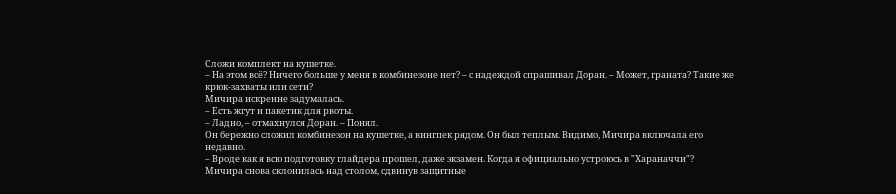Сложи комплект на кушетке.
– На этом всё? Ничего больше у меня в комбинезоне нет? – с надеждой спрашивал Доран. – Может, граната? Такие же крюк-захваты или сети?
Мичира искренне задумалась.
– Есть жгут и пакетик для рвоты.
– Ладно, – отмахнулся Доран. – Понял.
Он бережно сложил комбинезон на кушетке, а вингпек рядом. Он был теплым. Видимо, Мичира включала его недавно.
– Вроде как я всю подготовку глайдера прошел, даже экзамен. Когда я официально устроюсь в "Хараначчи"?
Мичира снова склонилась над столом, сдвинув защитные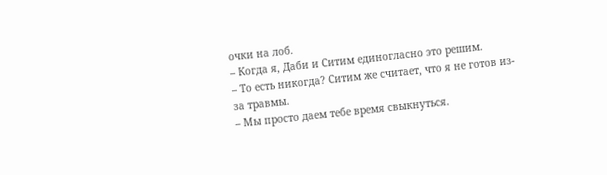очки на лоб.
– Когда я, Даби и Ситим единогласно это решим.
– То есть никогда? Ситим же считает, что я не готов из-за травмы.
– Мы просто даем тебе время свыкнуться.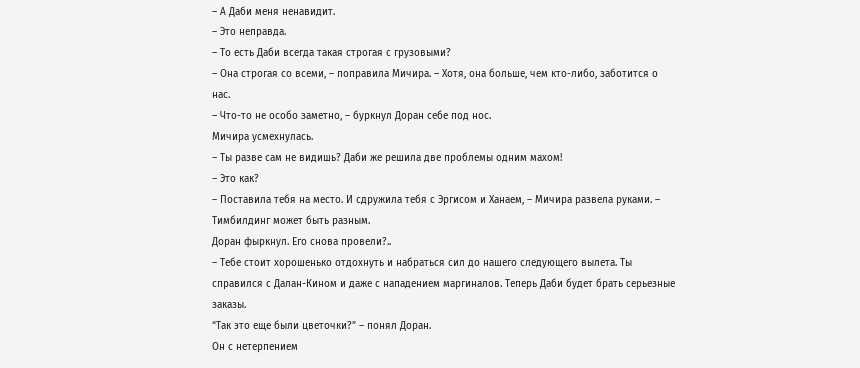– А Даби меня ненавидит.
– Это неправда.
– То есть Даби всегда такая строгая с грузовыми?
– Она строгая со всеми, – поправила Мичира. – Хотя, она больше, чем кто-либо, заботится о нас.
– Что-то не особо заметно, – буркнул Доран себе под нос.
Мичира усмехнулась.
– Ты разве сам не видишь? Даби же решила две проблемы одним махом!
– Это как?
– Поставила тебя на место. И сдружила тебя с Эргисом и Ханаем, – Мичира развела руками. – Тимбилдинг может быть разным.
Доран фыркнул. Его снова провели?..
– Тебе стоит хорошенько отдохнуть и набраться сил до нашего следующего вылета. Ты справился с Далан-Кином и даже с нападением маргиналов. Теперь Даби будет брать серьезные заказы.
“Так это еще были цветочки?” – понял Доран.
Он с нетерпением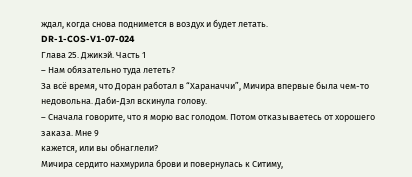ждал, когда снова поднимется в воздух и будет летать.
DR-1-COS-V1-07-024
Глава 25. Джикэй. Часть 1
– Нам обязательно туда лететь?
За всё время, что Доран работал в “Хараначчи”, Мичира впервые была чем-то недовольна. Даби-Дэл вскинула голову.
– Сначала говорите, что я морю вас голодом. Потом отказываетесь от хорошего заказа. Мне 9
кажется, или вы обнаглели?
Мичира сердито нахмурила брови и повернулась к Ситиму,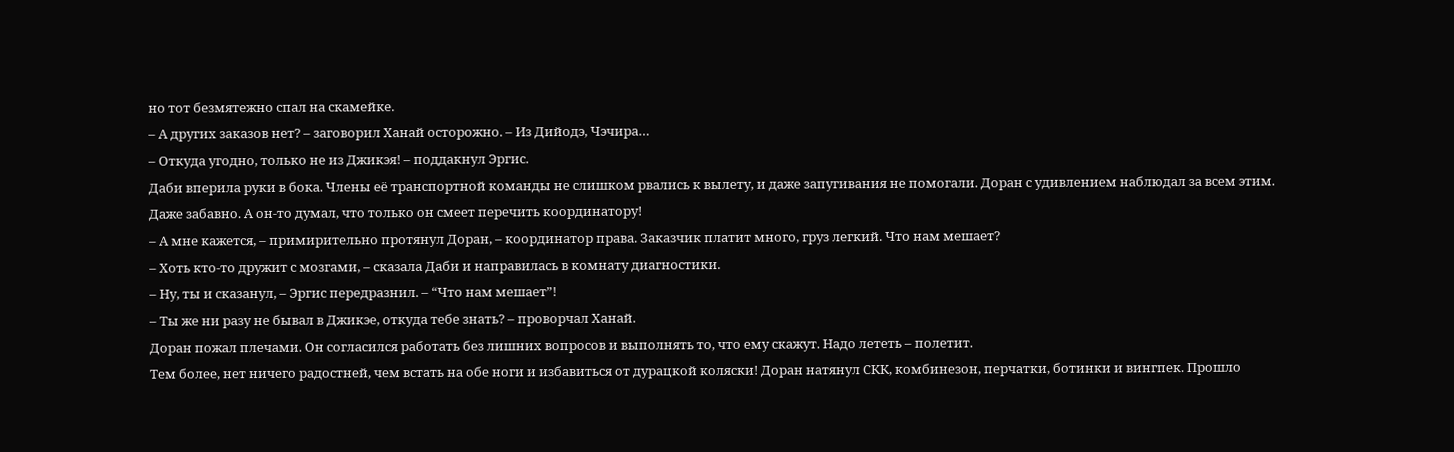но тот безмятежно спал на скамейке.
– А других заказов нет? – заговорил Ханай осторожно. – Из Дийодэ, Чэчира…
– Откуда угодно, только не из Джикэя! – поддакнул Эргис.
Даби вперила руки в бока. Члены её транспортной команды не слишком рвались к вылету, и даже запугивания не помогали. Доран с удивлением наблюдал за всем этим. Даже забавно. А он-то думал, что только он смеет перечить координатору!
– А мне кажется, – примирительно протянул Доран, – координатор права. Заказчик платит много, груз легкий. Что нам мешает?
– Хоть кто-то дружит с мозгами, – сказала Даби и направилась в комнату диагностики.
– Ну, ты и сказанул, – Эргис передразнил. – “Что нам мешает”!
– Ты же ни разу не бывал в Джикэе, откуда тебе знать? – проворчал Ханай.
Доран пожал плечами. Он согласился работать без лишних вопросов и выполнять то, что ему скажут. Надо лететь – полетит.
Тем более, нет ничего радостней, чем встать на обе ноги и избавиться от дурацкой коляски! Доран натянул СКК, комбинезон, перчатки, ботинки и вингпек. Прошло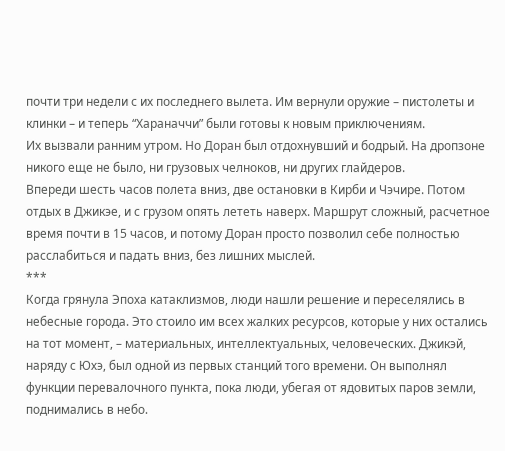почти три недели с их последнего вылета. Им вернули оружие – пистолеты и клинки – и теперь “Хараначчи” были готовы к новым приключениям.
Их вызвали ранним утром. Но Доран был отдохнувший и бодрый. На дропзоне никого еще не было, ни грузовых челноков, ни других глайдеров.
Впереди шесть часов полета вниз, две остановки в Кирби и Чэчире. Потом отдых в Джикэе, и с грузом опять лететь наверх. Маршрут сложный, расчетное время почти в 15 часов, и потому Доран просто позволил себе полностью расслабиться и падать вниз, без лишних мыслей.
***
Когда грянула Эпоха катаклизмов, люди нашли решение и переселялись в небесные города. Это стоило им всех жалких ресурсов, которые у них остались на тот момент, – материальных, интеллектуальных, человеческих. Джикэй, наряду с Юхэ, был одной из первых станций того времени. Он выполнял функции перевалочного пункта, пока люди, убегая от ядовитых паров земли, поднимались в небо.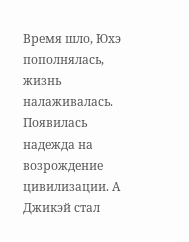Время шло, Юхэ пополнялась, жизнь налаживалась. Появилась надежда на возрождение цивилизации. А Джикэй стал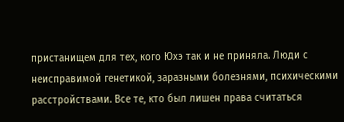пристанищем для тех, кого Юхэ так и не приняла. Люди с неисправимой генетикой, заразными болезнями, психическими расстройствами. Все те, кто был лишен права считаться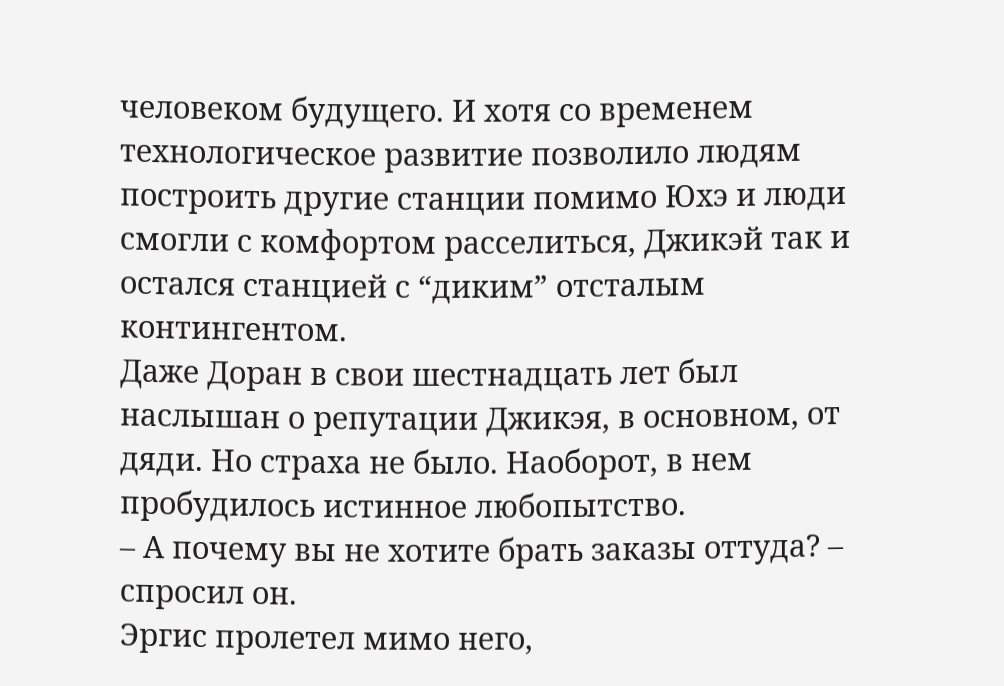человеком будущего. И хотя со временем технологическое развитие позволило людям построить другие станции помимо Юхэ и люди смогли с комфортом расселиться, Джикэй так и остался станцией с “диким” отсталым контингентом.
Даже Доран в свои шестнадцать лет был наслышан о репутации Джикэя, в основном, от дяди. Но страха не было. Наоборот, в нем пробудилось истинное любопытство.
– А почему вы не хотите брать заказы оттуда? – спросил он.
Эргис пролетел мимо него,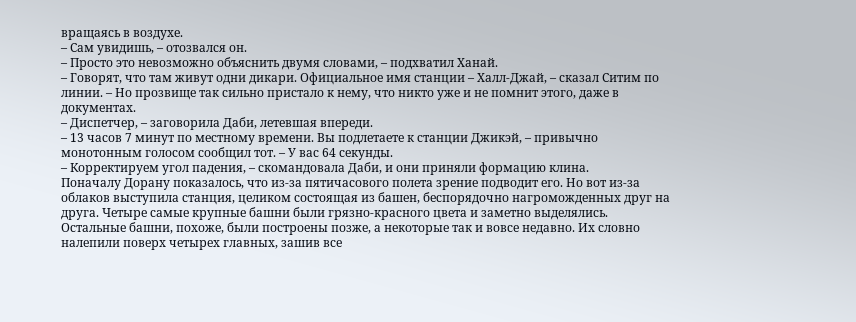вращаясь в воздухе.
– Сам увидишь, – отозвался он.
– Просто это невозможно объяснить двумя словами, – подхватил Ханай.
– Говорят, что там живут одни дикари. Официальное имя станции – Халл-Джай, – сказал Ситим по линии. – Но прозвище так сильно пристало к нему, что никто уже и не помнит этого, даже в документах.
– Диспетчер, – заговорила Даби, летевшая впереди.
– 13 часов 7 минут по местному времени. Вы подлетаете к станции Джикэй, – привычно монотонным голосом сообщил тот. – У вас 64 секунды.
– Корректируем угол падения, – скомандовала Даби, и они приняли формацию клина.
Поначалу Дорану показалось, что из-за пятичасового полета зрение подводит его. Но вот из-за облаков выступила станция, целиком состоящая из башен, беспорядочно нагроможденных друг на друга. Четыре самые крупные башни были грязно-красного цвета и заметно выделялись. Остальные башни, похоже, были построены позже, а некоторые так и вовсе недавно. Их словно налепили поверх четырех главных, зашив все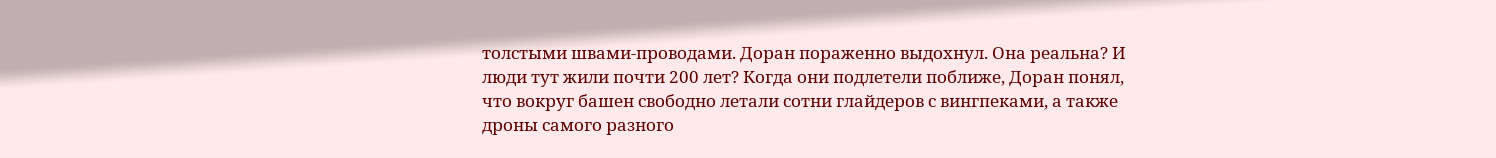толстыми швами-проводами. Доран пораженно выдохнул. Она реальна? И люди тут жили почти 200 лет? Когда они подлетели поближе, Доран понял, что вокруг башен свободно летали сотни глайдеров с вингпеками, а также дроны самого разного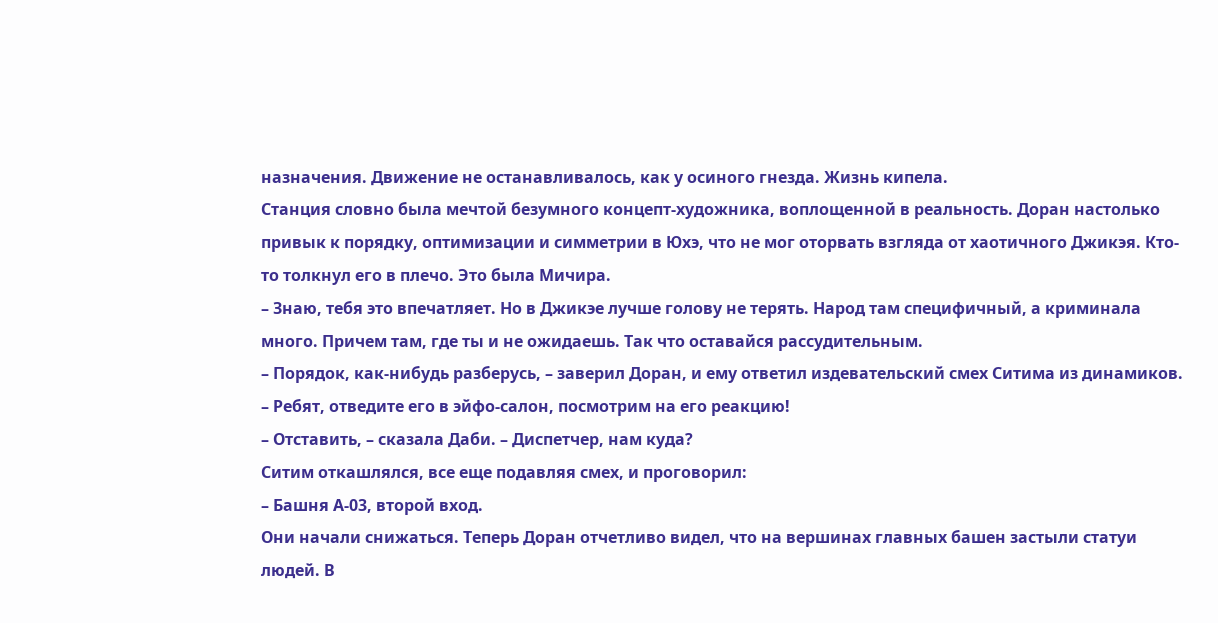назначения. Движение не останавливалось, как у осиного гнезда. Жизнь кипела.
Станция словно была мечтой безумного концепт-художника, воплощенной в реальность. Доран настолько привык к порядку, оптимизации и симметрии в Юхэ, что не мог оторвать взгляда от хаотичного Джикэя. Кто-то толкнул его в плечо. Это была Мичира.
– Знаю, тебя это впечатляет. Но в Джикэе лучше голову не терять. Народ там специфичный, а криминала много. Причем там, где ты и не ожидаешь. Так что оставайся рассудительным.
– Порядок, как-нибудь разберусь, – заверил Доран, и ему ответил издевательский смех Ситима из динамиков.
– Ребят, отведите его в эйфо-салон, посмотрим на его реакцию!
– Отставить, – сказала Даби. – Диспетчер, нам куда?
Ситим откашлялся, все еще подавляя смех, и проговорил:
– Башня А-03, второй вход.
Они начали снижаться. Теперь Доран отчетливо видел, что на вершинах главных башен застыли статуи людей. В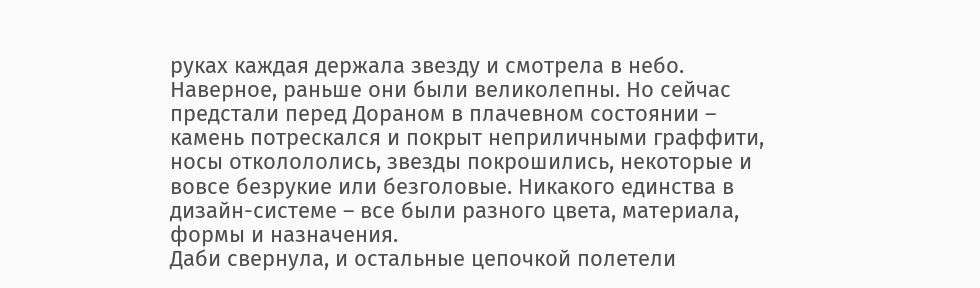руках каждая держала звезду и смотрела в небо. Наверное, раньше они были великолепны. Но сейчас предстали перед Дораном в плачевном состоянии – камень потрескался и покрыт неприличными граффити, носы отколололись, звезды покрошились, некоторые и вовсе безрукие или безголовые. Никакого единства в дизайн-системе – все были разного цвета, материала, формы и назначения.
Даби свернула, и остальные цепочкой полетели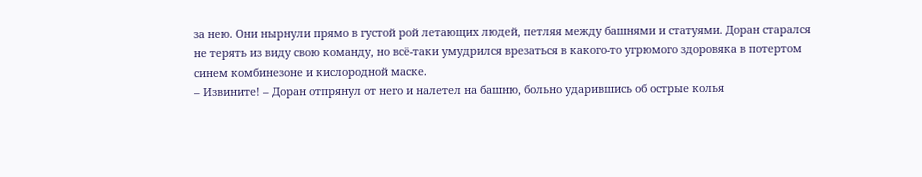за нею. Они нырнули прямо в густой рой летающих людей, петляя между башнями и статуями. Доран старался не терять из виду свою команду, но всё-таки умудрился врезаться в какого-то угрюмого здоровяка в потертом синем комбинезоне и кислородной маске.
– Извините! – Доран отпрянул от него и налетел на башню, больно ударившись об острые колья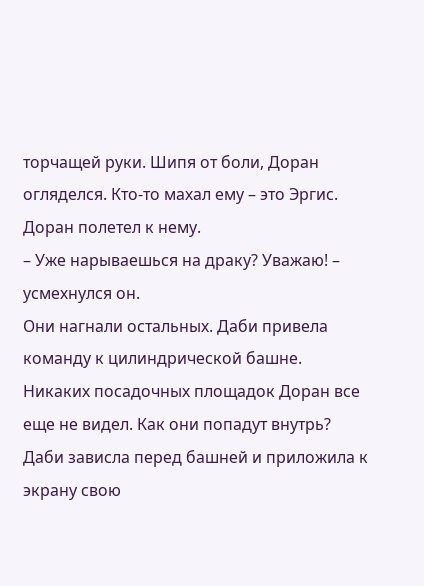торчащей руки. Шипя от боли, Доран огляделся. Кто-то махал ему – это Эргис. Доран полетел к нему.
– Уже нарываешься на драку? Уважаю! – усмехнулся он.
Они нагнали остальных. Даби привела команду к цилиндрической башне. Никаких посадочных площадок Доран все еще не видел. Как они попадут внутрь?
Даби зависла перед башней и приложила к экрану свою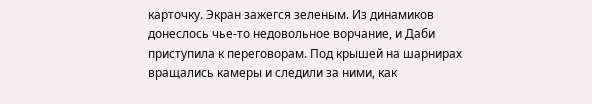карточку. Экран зажегся зеленым. Из динамиков донеслось чье-то недовольное ворчание, и Даби приступила к переговорам. Под крышей на шарнирах вращались камеры и следили за ними, как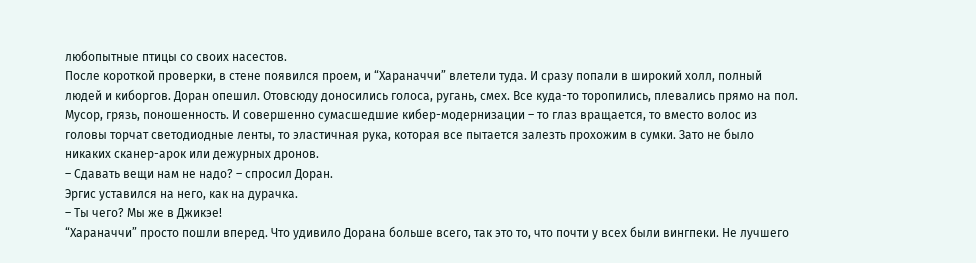любопытные птицы со своих насестов.
После короткой проверки, в стене появился проем, и “Хараначчи” влетели туда. И сразу попали в широкий холл, полный людей и киборгов. Доран опешил. Отовсюду доносились голоса, ругань, смех. Все куда-то торопились, плевались прямо на пол. Мусор, грязь, поношенность. И совершенно сумасшедшие кибер-модернизации – то глаз вращается, то вместо волос из головы торчат светодиодные ленты, то эластичная рука, которая все пытается залезть прохожим в сумки. Зато не было никаких сканер-арок или дежурных дронов.
– Сдавать вещи нам не надо? – спросил Доран.
Эргис уставился на него, как на дурачка.
– Ты чего? Мы же в Джикэе!
“Хараначчи” просто пошли вперед. Что удивило Дорана больше всего, так это то, что почти у всех были вингпеки. Не лучшего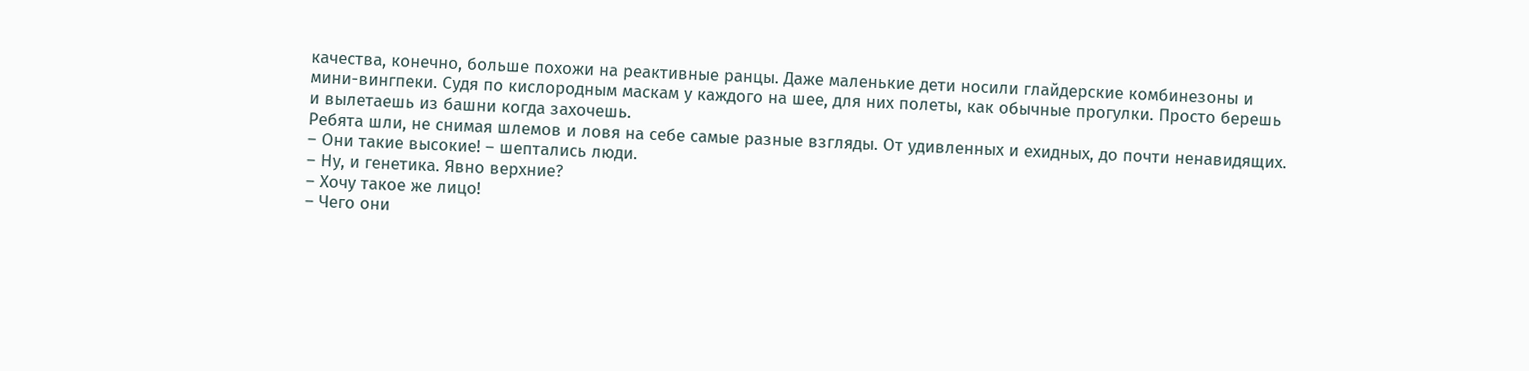качества, конечно, больше похожи на реактивные ранцы. Даже маленькие дети носили глайдерские комбинезоны и мини-вингпеки. Судя по кислородным маскам у каждого на шее, для них полеты, как обычные прогулки. Просто берешь и вылетаешь из башни когда захочешь.
Ребята шли, не снимая шлемов и ловя на себе самые разные взгляды. От удивленных и ехидных, до почти ненавидящих.
– Они такие высокие! – шептались люди.
– Ну, и генетика. Явно верхние?
– Хочу такое же лицо!
– Чего они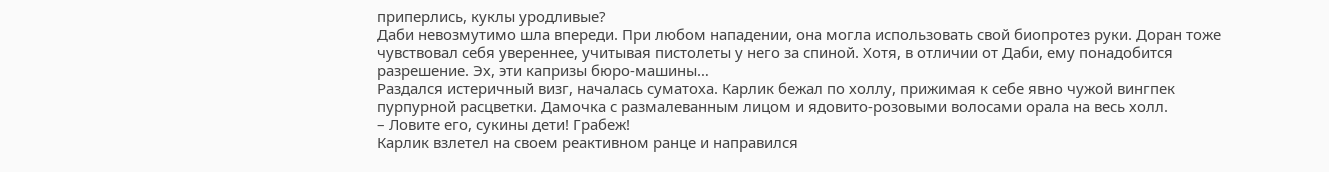приперлись, куклы уродливые?
Даби невозмутимо шла впереди. При любом нападении, она могла использовать свой биопротез руки. Доран тоже чувствовал себя увереннее, учитывая пистолеты у него за спиной. Хотя, в отличии от Даби, ему понадобится разрешение. Эх, эти капризы бюро-машины…
Раздался истеричный визг, началась суматоха. Карлик бежал по холлу, прижимая к себе явно чужой вингпек пурпурной расцветки. Дамочка с размалеванным лицом и ядовито-розовыми волосами орала на весь холл.
– Ловите его, сукины дети! Грабеж!
Карлик взлетел на своем реактивном ранце и направился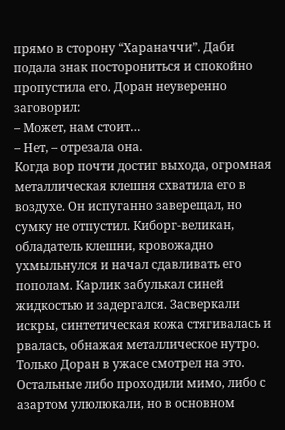прямо в сторону “Хараначчи”. Даби подала знак посторониться и спокойно пропустила его. Доран неуверенно заговорил:
– Может, нам стоит…
– Нет, – отрезала она.
Когда вор почти достиг выхода, огромная металлическая клешня схватила его в воздухе. Он испуганно заверещал, но сумку не отпустил. Киборг-великан, обладатель клешни, кровожадно ухмыльнулся и начал сдавливать его пополам. Карлик забулькал синей жидкостью и задергался. Засверкали искры, синтетическая кожа стягивалась и рвалась, обнажая металлическое нутро.
Только Доран в ужасе смотрел на это. Остальные либо проходили мимо, либо с азартом улюлюкали, но в основном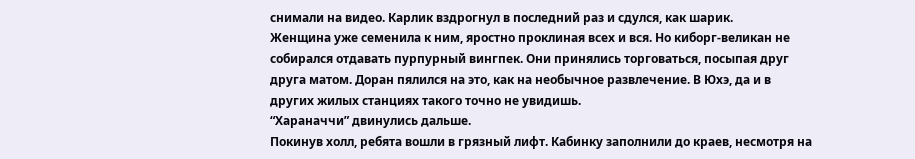снимали на видео. Карлик вздрогнул в последний раз и сдулся, как шарик.
Женщина уже семенила к ним, яростно проклиная всех и вся. Но киборг-великан не собирался отдавать пурпурный вингпек. Они принялись торговаться, посыпая друг друга матом. Доран пялился на это, как на необычное развлечение. В Юхэ, да и в других жилых станциях такого точно не увидишь.
“Хараначчи” двинулись дальше.
Покинув холл, ребята вошли в грязный лифт. Кабинку заполнили до краев, несмотря на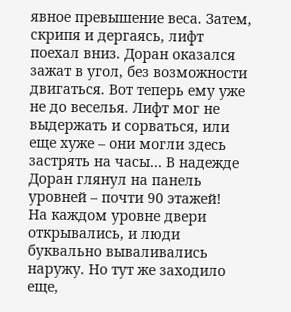явное превышение веса. Затем, скрипя и дергаясь, лифт поехал вниз. Доран оказался зажат в угол, без возможности двигаться. Вот теперь ему уже не до веселья. Лифт мог не выдержать и сорваться, или еще хуже – они могли здесь застрять на часы… В надежде Доран глянул на панель уровней – почти 90 этажей!
На каждом уровне двери открывались, и люди буквально вываливались наружу. Но тут же заходило еще,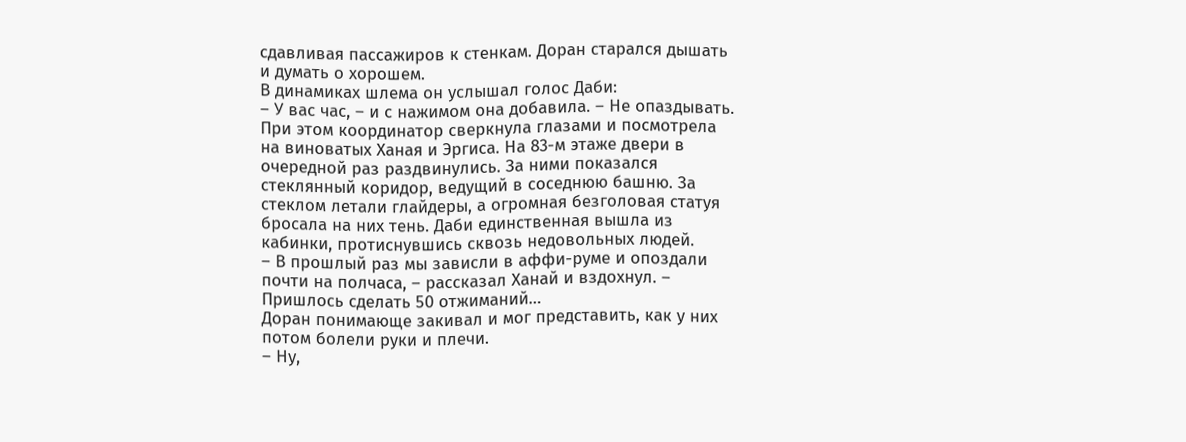сдавливая пассажиров к стенкам. Доран старался дышать и думать о хорошем.
В динамиках шлема он услышал голос Даби:
– У вас час, – и с нажимом она добавила. – Не опаздывать.
При этом координатор сверкнула глазами и посмотрела на виноватых Ханая и Эргиса. На 83-м этаже двери в очередной раз раздвинулись. За ними показался стеклянный коридор, ведущий в соседнюю башню. За стеклом летали глайдеры, а огромная безголовая статуя бросала на них тень. Даби единственная вышла из кабинки, протиснувшись сквозь недовольных людей.
– В прошлый раз мы зависли в аффи-руме и опоздали почти на полчаса, – рассказал Ханай и вздохнул. – Пришлось сделать 50 отжиманий…
Доран понимающе закивал и мог представить, как у них потом болели руки и плечи.
– Ну,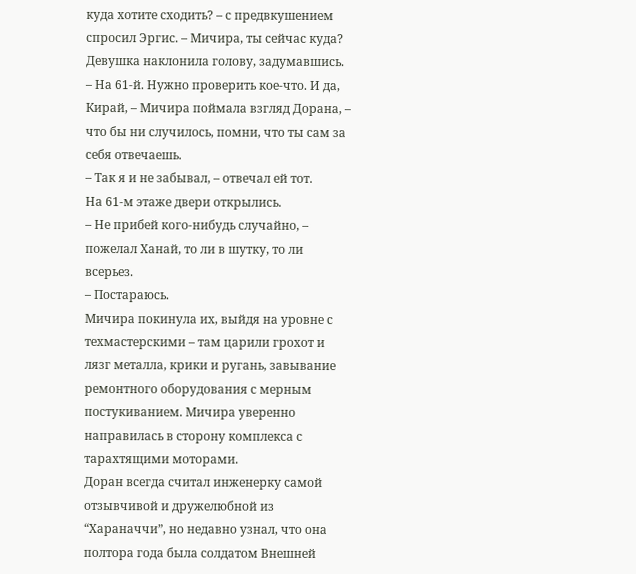куда хотите сходить? – с предвкушением спросил Эргис. – Мичира, ты сейчас куда?
Девушка наклонила голову, задумавшись.
– На 61-й. Нужно проверить кое-что. И да, Кирай, – Мичира поймала взгляд Дорана, – что бы ни случилось, помни, что ты сам за себя отвечаешь.
– Так я и не забывал, – отвечал ей тот.
На 61-м этаже двери открылись.
– Не прибей кого-нибудь случайно, – пожелал Ханай, то ли в шутку, то ли всерьез.
– Постараюсь.
Мичира покинула их, выйдя на уровне с техмастерскими – там царили грохот и лязг металла, крики и ругань, завывание ремонтного оборудования с мерным постукиванием. Мичира уверенно направилась в сторону комплекса с тарахтящими моторами.
Доран всегда считал инженерку самой отзывчивой и дружелюбной из “Хараначчи”, но недавно узнал, что она полтора года была солдатом Внешней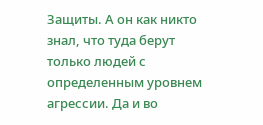Защиты. А он как никто знал, что туда берут только людей с определенным уровнем агрессии. Да и во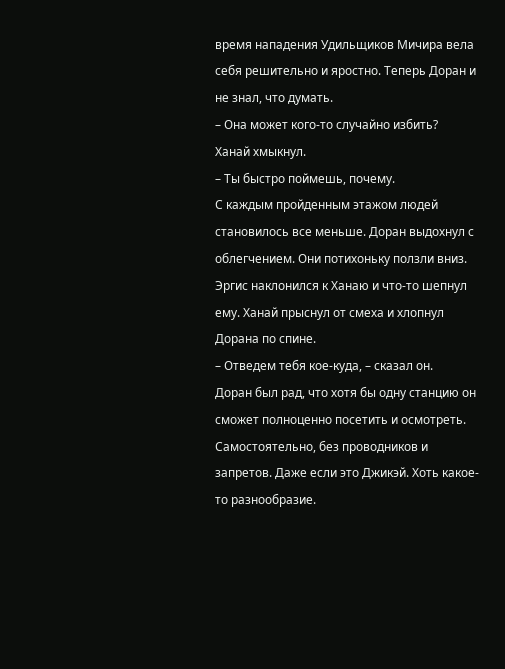время нападения Удильщиков Мичира вела себя решительно и яростно. Теперь Доран и не знал, что думать.
– Она может кого-то случайно избить?
Ханай хмыкнул.
– Ты быстро поймешь, почему.
С каждым пройденным этажом людей становилось все меньше. Доран выдохнул с облегчением. Они потихоньку ползли вниз. Эргис наклонился к Ханаю и что-то шепнул ему. Ханай прыснул от смеха и хлопнул Дорана по спине.
– Отведем тебя кое-куда, – сказал он.
Доран был рад, что хотя бы одну станцию он сможет полноценно посетить и осмотреть. Самостоятельно, без проводников и запретов. Даже если это Джикэй. Хоть какое-то разнообразие.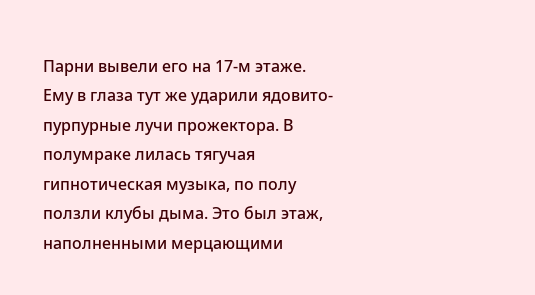Парни вывели его на 17-м этаже. Ему в глаза тут же ударили ядовито-пурпурные лучи прожектора. В полумраке лилась тягучая гипнотическая музыка, по полу ползли клубы дыма. Это был этаж, наполненными мерцающими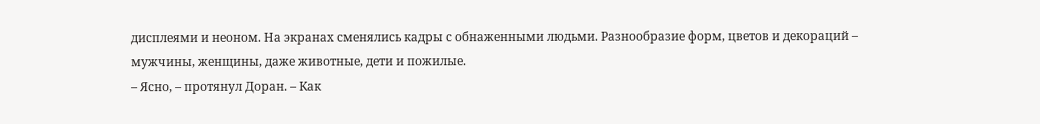дисплеями и неоном. На экранах сменялись кадры с обнаженными людьми. Разнообразие форм, цветов и декораций – мужчины, женщины, даже животные, дети и пожилые.
– Ясно, – протянул Доран. – Как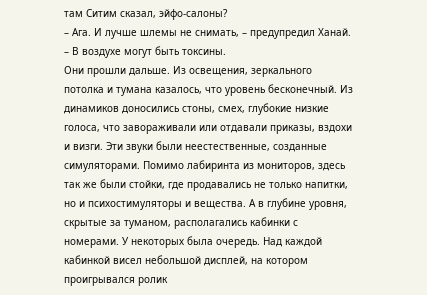там Ситим сказал, эйфо-салоны?
– Ага. И лучше шлемы не снимать, – предупредил Ханай. – В воздухе могут быть токсины.
Они прошли дальше. Из освещения, зеркального потолка и тумана казалось, что уровень бесконечный. Из динамиков доносились стоны, смех, глубокие низкие голоса, что завораживали или отдавали приказы, вздохи и визги. Эти звуки были неестественные, созданные симуляторами. Помимо лабиринта из мониторов, здесь так же были стойки, где продавались не только напитки, но и психостимуляторы и вещества. А в глубине уровня, скрытые за туманом, располагались кабинки с номерами. У некоторых была очередь. Над каждой кабинкой висел небольшой дисплей, на котором проигрывался ролик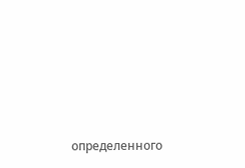определенного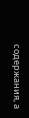содержания, а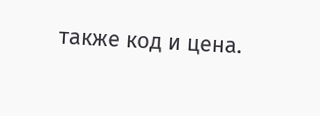также код и цена.